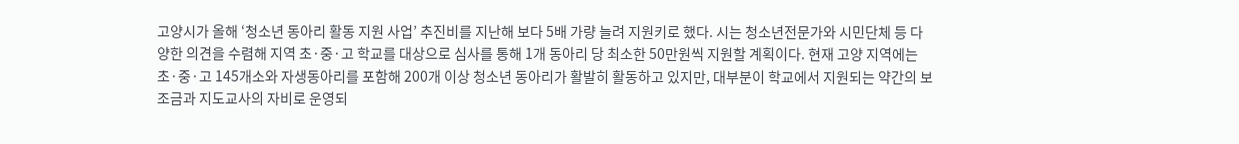고양시가 올해 ‘청소년 동아리 활동 지원 사업’ 추진비를 지난해 보다 5배 가량 늘려 지원키로 했다. 시는 청소년전문가와 시민단체 등 다양한 의견을 수렴해 지역 초·중·고 학교를 대상으로 심사를 통해 1개 동아리 당 최소한 50만원씩 지원할 계획이다. 현재 고양 지역에는 초·중·고 145개소와 자생동아리를 포함해 200개 이상 청소년 동아리가 활발히 활동하고 있지만, 대부분이 학교에서 지원되는 약간의 보조금과 지도교사의 자비로 운영되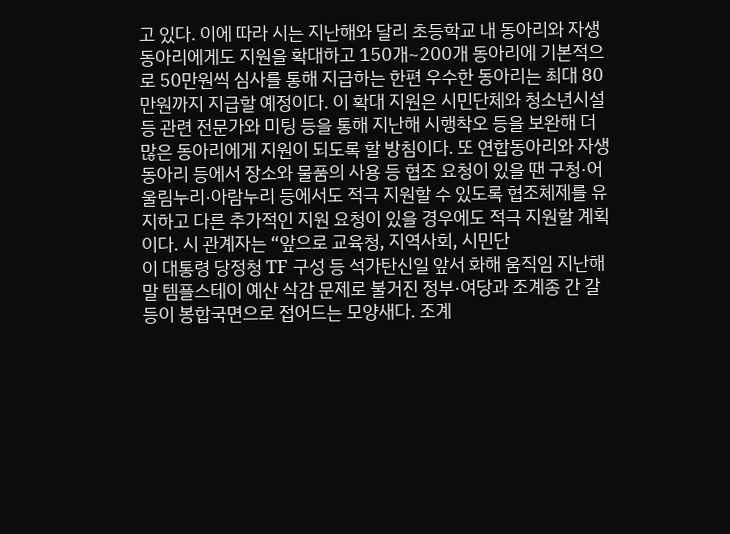고 있다. 이에 따라 시는 지난해와 달리 초등학교 내 동아리와 자생동아리에게도 지원을 확대하고 150개~200개 동아리에 기본적으로 50만원씩 심사를 통해 지급하는 한편 우수한 동아리는 최대 80만원까지 지급할 예정이다. 이 확대 지원은 시민단체와 청소년시설 등 관련 전문가와 미팅 등을 통해 지난해 시행착오 등을 보완해 더 많은 동아리에게 지원이 되도록 할 방침이다. 또 연합동아리와 자생동아리 등에서 장소와 물품의 사용 등 협조 요청이 있을 땐 구청·어울림누리·아람누리 등에서도 적극 지원할 수 있도록 협조체제를 유지하고 다른 추가적인 지원 요청이 있을 경우에도 적극 지원할 계획이다. 시 관계자는 “앞으로 교육청, 지역사회, 시민단
이 대통령 당정청 TF 구성 등 석가탄신일 앞서 화해 움직임 지난해 말 템플스테이 예산 삭감 문제로 불거진 정부·여당과 조계종 간 갈등이 봉합국면으로 접어드는 모양새다. 조계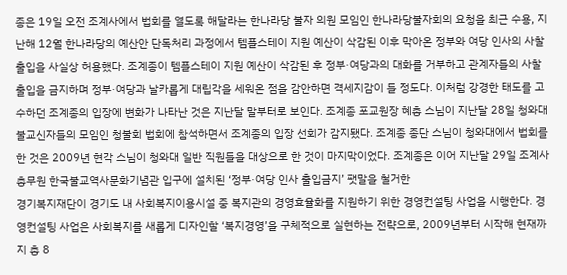종은 19일 오전 조계사에서 법회를 열도록 해달라는 한나라당 불자 의원 모임인 한나라당불자회의 요청을 최근 수용, 지난해 12월 한나라당의 예산안 단독처리 과정에서 템플스테이 지원 예산이 삭감된 이후 막아온 정부와 여당 인사의 사찰 출입을 사실상 허용했다. 조계종이 템플스테이 지원 예산이 삭감된 후 정부·여당과의 대화를 거부하고 관계자들의 사찰 출입을 금지하며 정부·여당과 날카롭게 대립각을 세워온 점을 감안하면 격세지감이 들 정도다. 이처럼 강경한 태도를 고수하던 조계종의 입장에 변화가 나타난 것은 지난달 말부터로 보인다. 조계종 포교원장 혜총 스님이 지난달 28일 청와대 불교신자들의 모임인 청불회 법회에 참석하면서 조계종의 입장 선회가 감지됐다. 조계종 종단 스님이 청와대에서 법회를 한 것은 2009년 현각 스님이 청와대 일반 직원들을 대상으로 한 것이 마지막이었다. 조계종은 이어 지난달 29일 조계사 총무원 한국불교역사문화기념관 입구에 설치된 ‘정부·여당 인사 출입금지’ 팻말을 철거한
경기복지재단이 경기도 내 사회복지이용시설 중 복지관의 경영효율화를 지원하기 위한 경영컨설팅 사업을 시행한다. 경영컨설팅 사업은 사회복지를 새롭게 디자인할 ‘복지경영’을 구체적으로 실현하는 전략으로, 2009년부터 시작해 현재까지 총 8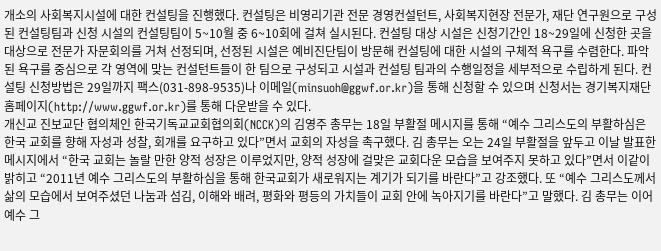개소의 사회복지시설에 대한 컨설팅을 진행했다. 컨설팅은 비영리기관 전문 경영컨설턴트, 사회복지현장 전문가, 재단 연구원으로 구성된 컨설팅팀과 신청 시설의 컨설팅팀이 5~10월 중 6~10회에 걸쳐 실시된다. 컨설팅 대상 시설은 신청기간인 18~29일에 신청한 곳을 대상으로 전문가 자문회의를 거쳐 선정되며, 선정된 시설은 예비진단팀이 방문해 컨설팅에 대한 시설의 구체적 욕구를 수렴한다. 파악된 욕구를 중심으로 각 영역에 맞는 컨설턴트들이 한 팀으로 구성되고 시설과 컨설팅 팀과의 수행일정을 세부적으로 수립하게 된다. 컨설팅 신청방법은 29일까지 팩스(031-898-9535)나 이메일(minsuoh@ggwf.or.kr)을 통해 신청할 수 있으며 신청서는 경기복지재단 홈페이지(http://www.ggwf.or.kr)를 통해 다운받을 수 있다.
개신교 진보교단 협의체인 한국기독교교회협의회(NCCK)의 김영주 총무는 18일 부활절 메시지를 통해 “예수 그리스도의 부활하심은 한국 교회를 향해 자성과 성찰, 회개를 요구하고 있다”면서 교회의 자성을 촉구했다. 김 총무는 오는 24일 부활절을 앞두고 이날 발표한 메시지에서 “한국 교회는 놀랄 만한 양적 성장은 이루었지만, 양적 성장에 걸맞은 교회다운 모습을 보여주지 못하고 있다”면서 이같이 밝히고 “2011년 예수 그리스도의 부활하심을 통해 한국교회가 새로워지는 계기가 되기를 바란다”고 강조했다. 또 “예수 그리스도께서 삶의 모습에서 보여주셨던 나눔과 섬김, 이해와 배려, 평화와 평등의 가치들이 교회 안에 녹아지기를 바란다”고 말했다. 김 총무는 이어 예수 그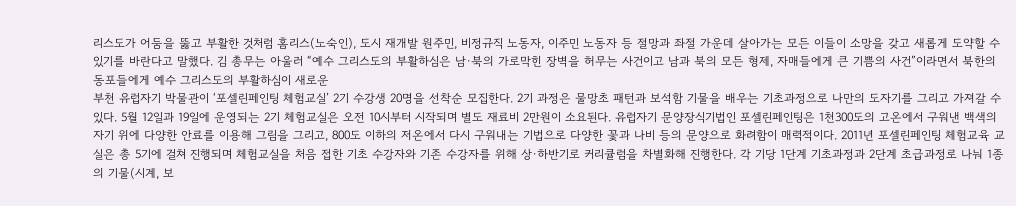리스도가 어둠을 뚫고 부활한 것처럼 홈리스(노숙인), 도시 재개발 원주민, 비정규직 노동자, 이주민 노동자 등 절망과 좌절 가운데 살아가는 모든 이들이 소망을 갖고 새롭게 도약할 수 있기를 바란다고 말했다. 김 총무는 아울러 “예수 그리스도의 부활하심은 남·북의 가로막힌 장벽을 허무는 사건이고 남과 북의 모든 형제, 자매들에게 큰 기쁨의 사건”이라면서 북한의 동포들에게 예수 그리스도의 부활하심이 새로운
부천 유럽자기 박물관이 ‘포셀린페인팅 체험교실’ 2기 수강생 20명을 선착순 모집한다. 2기 과정은 물망초 패턴과 보석함 기물을 배우는 기초과정으로 나만의 도자기를 그리고 가져갈 수 있다. 5월 12일과 19일에 운영되는 2기 체험교실은 오전 10시부터 시작되며 별도 재료비 2만원이 소요된다. 유럽자기 문양장식기법인 포셀린페인팅은 1천300도의 고온에서 구워낸 백색의 자기 위에 다양한 안료를 이용해 그림을 그리고, 800도 이하의 저온에서 다시 구워내는 기법으로 다양한 꽃과 나비 등의 문양으로 화려함이 매력적이다. 2011년 포셀린페인팅 체험교육 교실은 총 5기에 걸쳐 진행되며 체험교실을 처음 접한 기초 수강자와 기존 수강자를 위해 상·하반기로 커리큘럼을 차별화해 진행한다. 각 기당 1단계 기초과정과 2단계 초급과정로 나눠 1종의 기물(시계, 보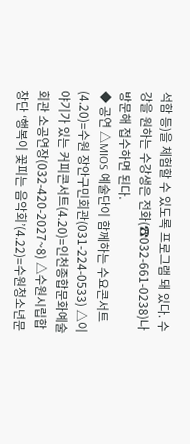석함 등)을 체험할 수 있도록 프로그램 돼 있다. 수강을 원하는 수강생은 전화(☎032-661-0238)나 방문해 접수하면 된다.
◆ 공연 △MIOS 예술단이 함께하는 수요콘서트(4.20)=수원 장안구민회관(031-224-0533) △이야기가 있는 커피콘서트(4.20)=인천종합문화예술회관 소공연장(032-420-2027~8) △수원시립합창단 ‘행복이 꽃피는 음악회’(4.22)=수원청소년문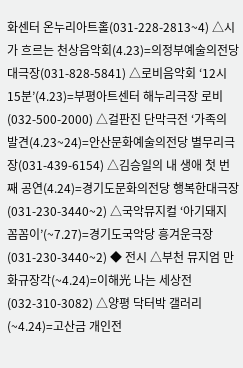화센터 온누리아트홀(031-228-2813~4) △시가 흐르는 천상음악회(4.23)=의정부예술의전당 대극장(031-828-5841) △로비음악회 ‘12시15분’(4.23)=부평아트센터 해누리극장 로비(032-500-2000) △걸판진 단막극전 ‘가족의 발견(4.23~24)=안산문화예술의전당 별무리극장(031-439-6154) △김승일의 내 생애 첫 번째 공연(4.24)=경기도문화의전당 행복한대극장(031-230-3440~2) △국악뮤지컬 ‘아기돼지 꼼꼼이’(~7.27)=경기도국악당 흥겨운극장(031-230-3440~2) ◆ 전시 △부천 뮤지엄 만화규장각(~4.24)=이해光 나는 세상전(032-310-3082) △양평 닥터박 갤러리(~4.24)=고산금 개인전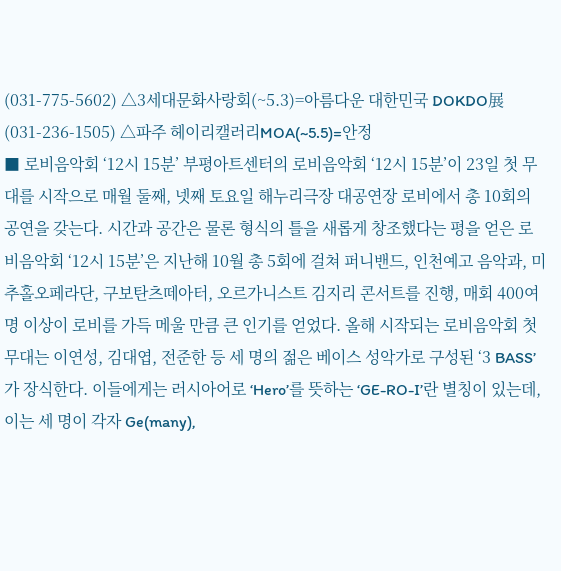(031-775-5602) △3세대문화사랑회(~5.3)=아름다운 대한민국 DOKDO展(031-236-1505) △파주 헤이리캘러리MOA(~5.5)=안정
■ 로비음악회 ‘12시 15분’ 부평아트센터의 로비음악회 ‘12시 15분’이 23일 첫 무대를 시작으로 매월 둘째, 넷째 토요일 해누리극장 대공연장 로비에서 총 10회의 공연을 갖는다. 시간과 공간은 물론 형식의 틀을 새롭게 창조했다는 평을 얻은 로비음악회 ‘12시 15분’은 지난해 10월 총 5회에 걸쳐 퍼니밴드, 인천예고 음악과, 미추홀오페라단, 구보탄츠떼아터, 오르가니스트 김지리 콘서트를 진행, 매회 400여명 이상이 로비를 가득 메울 만큼 큰 인기를 얻었다. 올해 시작되는 로비음악회 첫 무대는 이연성, 김대엽, 전준한 등 세 명의 젊은 베이스 성악가로 구성된 ‘3 BASS’가 장식한다. 이들에게는 러시아어로 ‘Hero’를 뜻하는 ‘GE-RO-I’란 별칭이 있는데, 이는 세 명이 각자 Ge(many),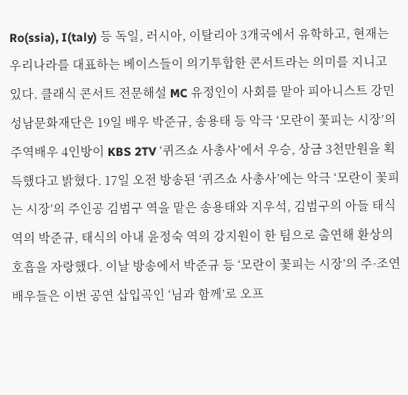Ro(ssia), I(taly) 등 독일, 러시아, 이탈리아 3개국에서 유학하고, 현재는 우리나라를 대표하는 베이스들이 의기투합한 콘서트라는 의미를 지니고 있다. 클래식 콘서트 전문해설 MC 유정인이 사회를 맡아 피아니스트 강민
성남문화재단은 19일 배우 박준규, 송용태 등 악극 ‘모란이 꽃피는 시장’의 주역배우 4인방이 KBS 2TV ‘퀴즈쇼 사총사’에서 우승, 상금 3천만원을 획득했다고 밝혔다. 17일 오전 방송된 ‘퀴즈쇼 사총사’에는 악극 ‘모란이 꽃피는 시장’의 주인공 김범구 역을 맡은 송용태와 지우석, 김범구의 아들 태식역의 박준규, 태식의 아내 윤정숙 역의 강지원이 한 팀으로 출연해 환상의 호흡을 자랑했다. 이날 방송에서 박준규 등 ‘모란이 꽃피는 시장’의 주·조연 배우들은 이번 공연 삽입곡인 ‘님과 함께’로 오프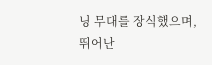닝 무대를 장식했으며, 뛰어난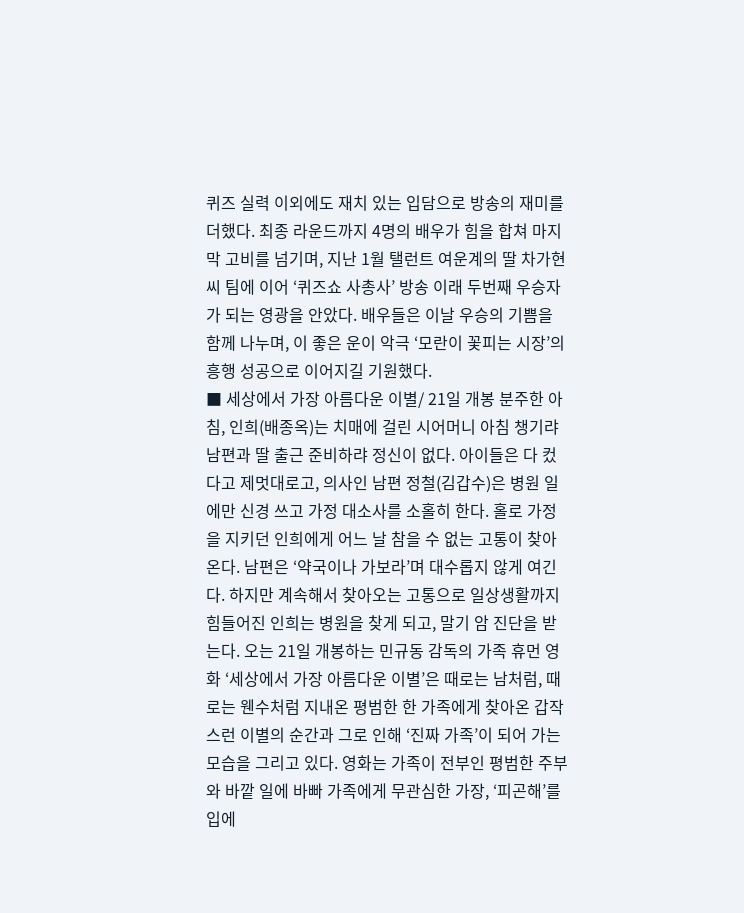퀴즈 실력 이외에도 재치 있는 입담으로 방송의 재미를 더했다. 최종 라운드까지 4명의 배우가 힘을 합쳐 마지막 고비를 넘기며, 지난 1월 탤런트 여운계의 딸 차가현씨 팀에 이어 ‘퀴즈쇼 사총사’ 방송 이래 두번째 우승자가 되는 영광을 안았다. 배우들은 이날 우승의 기쁨을 함께 나누며, 이 좋은 운이 악극 ‘모란이 꽃피는 시장’의 흥행 성공으로 이어지길 기원했다.
■ 세상에서 가장 아름다운 이별/ 21일 개봉 분주한 아침, 인희(배종옥)는 치매에 걸린 시어머니 아침 챙기랴 남편과 딸 출근 준비하랴 정신이 없다. 아이들은 다 컸다고 제멋대로고, 의사인 남편 정철(김갑수)은 병원 일에만 신경 쓰고 가정 대소사를 소홀히 한다. 홀로 가정을 지키던 인희에게 어느 날 참을 수 없는 고통이 찾아온다. 남편은 ‘약국이나 가보라’며 대수롭지 않게 여긴다. 하지만 계속해서 찾아오는 고통으로 일상생활까지 힘들어진 인희는 병원을 찾게 되고, 말기 암 진단을 받는다. 오는 21일 개봉하는 민규동 감독의 가족 휴먼 영화 ‘세상에서 가장 아름다운 이별’은 때로는 남처럼, 때로는 웬수처럼 지내온 평범한 한 가족에게 찾아온 갑작스런 이별의 순간과 그로 인해 ‘진짜 가족’이 되어 가는 모습을 그리고 있다. 영화는 가족이 전부인 평범한 주부와 바깥 일에 바빠 가족에게 무관심한 가장, ‘피곤해’를 입에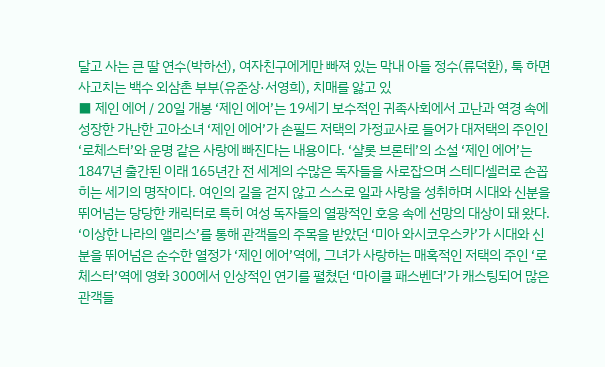달고 사는 큰 딸 연수(박하선), 여자친구에게만 빠져 있는 막내 아들 정수(류덕환), 툭 하면 사고치는 백수 외삼촌 부부(유준상·서영희), 치매를 앓고 있
■ 제인 에어 / 20일 개봉 ‘제인 에어’는 19세기 보수적인 귀족사회에서 고난과 역경 속에 성장한 가난한 고아소녀 ‘제인 에어’가 손필드 저택의 가정교사로 들어가 대저택의 주인인 ‘로체스터’와 운명 같은 사랑에 빠진다는 내용이다. ‘샬롯 브론테’의 소설 ‘제인 에어’는 1847년 출간된 이래 165년간 전 세계의 수많은 독자들을 사로잡으며 스테디셀러로 손꼽히는 세기의 명작이다. 여인의 길을 걷지 않고 스스로 일과 사랑을 성취하며 시대와 신분을 뛰어넘는 당당한 캐릭터로 특히 여성 독자들의 열광적인 호응 속에 선망의 대상이 돼 왔다. ‘이상한 나라의 앨리스’를 통해 관객들의 주목을 받았던 ‘미아 와시코우스카’가 시대와 신분을 뛰어넘은 순수한 열정가 ‘제인 에어’역에, 그녀가 사랑하는 매혹적인 저택의 주인 ‘로체스터’역에 영화 300에서 인상적인 연기를 펼쳤던 ‘마이클 패스벤더’가 캐스팅되어 많은 관객들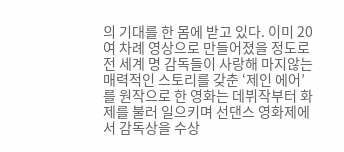의 기대를 한 몸에 받고 있다. 이미 20여 차례 영상으로 만들어졌을 정도로 전 세계 명 감독들이 사랑해 마지않는 매력적인 스토리를 갖춘 ‘제인 에어’를 원작으로 한 영화는 데뷔작부터 화제를 불러 일으키며 선댄스 영화제에서 감독상을 수상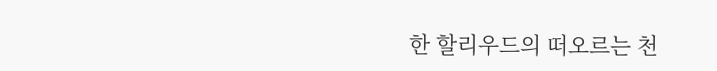한 할리우드의 떠오르는 천